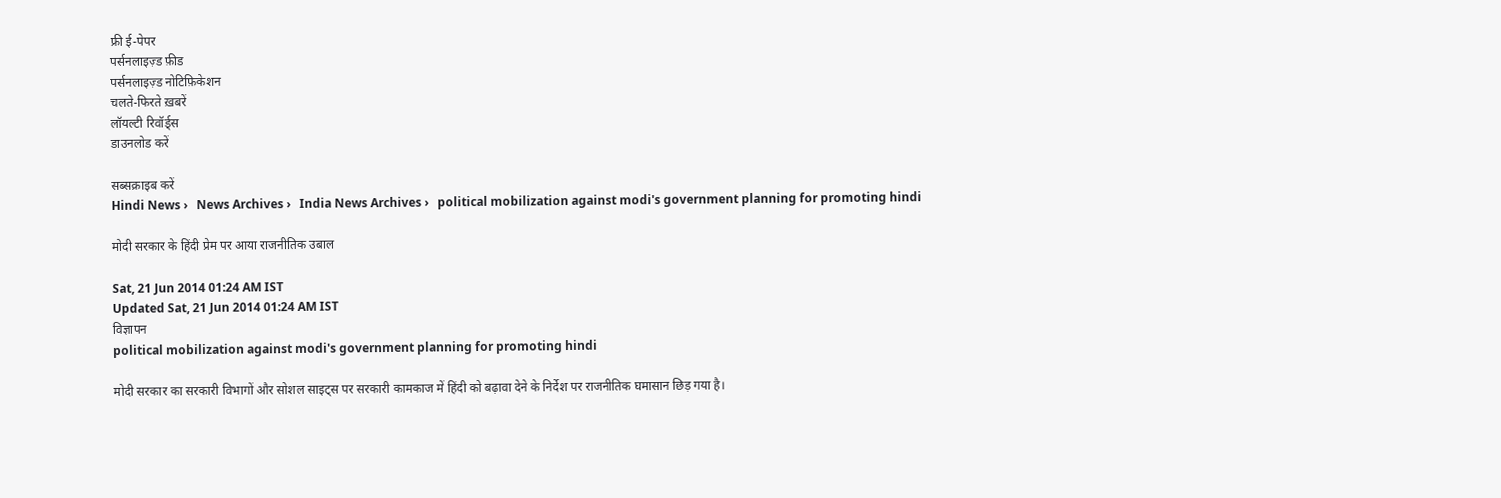फ्री ई-पेपर
पर्सनलाइज़्ड फ़ीड
पर्सनलाइज़्ड नोटिफ़िकेशन
चलते-फिरते ख़बरें
लॉयल्टी रिवॉर्ड्स
डाउनलोड करें

सब्सक्राइब करें
Hindi News ›   News Archives ›   India News Archives ›   political mobilization against modi's government planning for promoting hindi

मोदी सरकार के हिंदी प्रेम पर आया राजनीतिक उबाल

Sat, 21 Jun 2014 01:24 AM IST
Updated Sat, 21 Jun 2014 01:24 AM IST
विज्ञापन
political mobilization against modi's government planning for promoting hindi

मोदी सरकार का सरकारी विभागों और सोशल साइट्स पर सरकारी कामकाज में हिंदी को बढ़ावा देने के निर्देश पर राजनीतिक घमासान छिड़ गया है।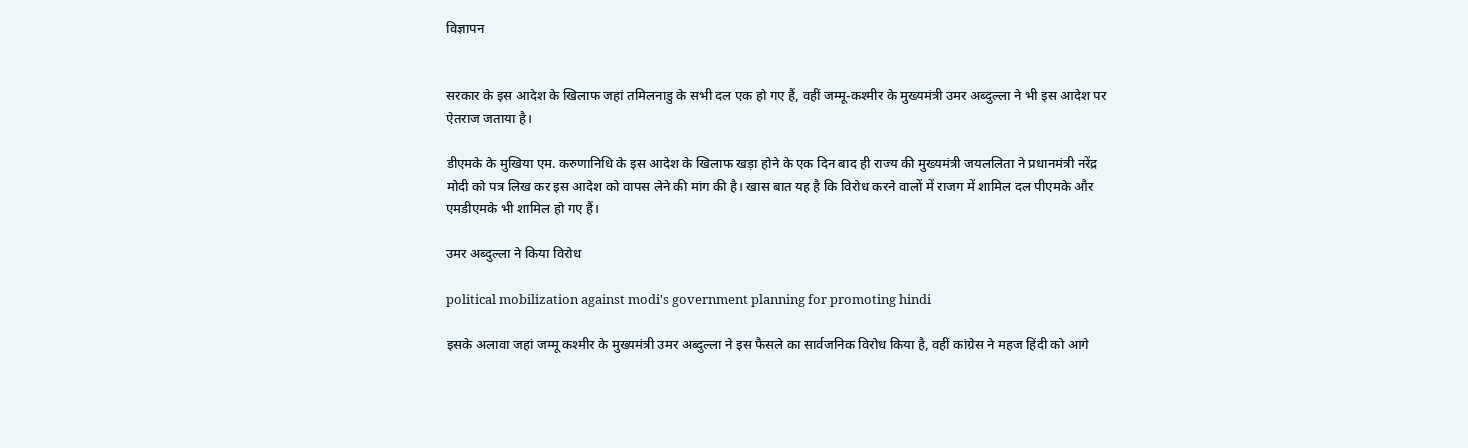विज्ञापन


सरकार के इस आदेश के खिलाफ जहां तमिलनाडु के सभी दल एक हो गए हैं, वहीं जम्मू-कश्मीर के मुख्यमंत्री उमर अब्दुल्ला ने भी इस आदेश पर ऐतराज जताया है।

डीएमके के मुखिया एम. करुणानिधि के इस आदेश के खिलाफ खड़ा होने के एक दिन बाद ही राज्य की मुख्यमंत्री जयललिता ने प्रधानमंत्री नरेंद्र मोदी को पत्र लिख कर इस आदेश को वापस लेने की मांग की है। खास बात यह है कि विरोध करने वालों में राजग में शामिल दल पीएमके और एमडीएमके भी शामिल हो गए हैं।

उमर अब्दुल्‍ला ने किया विरोध

political mobilization against modi's government planning for promoting hindi

इसके अलावा जहां जम्मू कश्मीर के मुख्यमंत्री उमर अब्दुल्ला ने इस फैसले का सार्वजनिक विरोध किया है, वहीं कांग्रेस ने महज हिंदी को आगे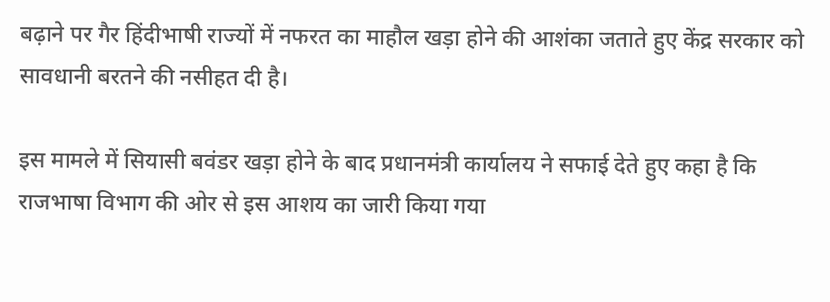बढ़ाने पर गैर हिंदीभाषी राज्यों में नफरत का माहौल खड़ा होने की आशंका जताते हुए केंद्र सरकार को सावधानी बरतने की नसीहत दी है।

इस मामले में सियासी बवंडर खड़ा होने के बाद प्रधानमंत्री कार्यालय ने सफाई देते हुए कहा है कि राजभाषा विभाग की ओर से इस आशय का जारी किया गया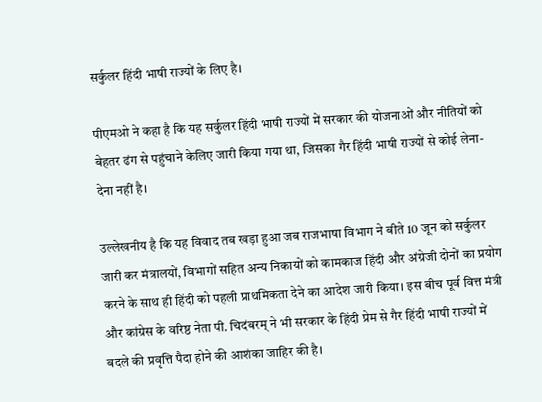सर्कुलर हिंदी भाषी राज्यों के लिए है।

पीएमओ ने कहा है कि यह सर्कुलर हिंदी भाषी राज्यों में सरकार की योजनाओं और नीतियों को बेहतर ढंग से पहुंचाने केलिए जारी किया गया था, जिसका गैर हिंदी भाषी राज्यों से कोई लेना-देना नहीं है।

उल्लेखनीय है कि यह विवाद तब खड़ा हुआ जब राजभाषा विभाग ने बीते 10 जून को सर्कुलर जारी कर मंत्रालयों, विभागों सहित अन्य निकायों को कामकाज हिंदी और अंग्रेजी दोनों का प्रयोग करने के साथ ही हिंदी को पहली प्राथमिकता देने का आदेश जारी किया। इस बीच पूर्व वित्त मंत्री और कांग्रेस के वरिष्ठ नेता पी. चिदंबरम् ने भी सरकार के हिंदी प्रेम से गैर हिंदी भाषी राज्यों में बदले की प्रवृत्ति पैदा होने की आशंका जाहिर की है।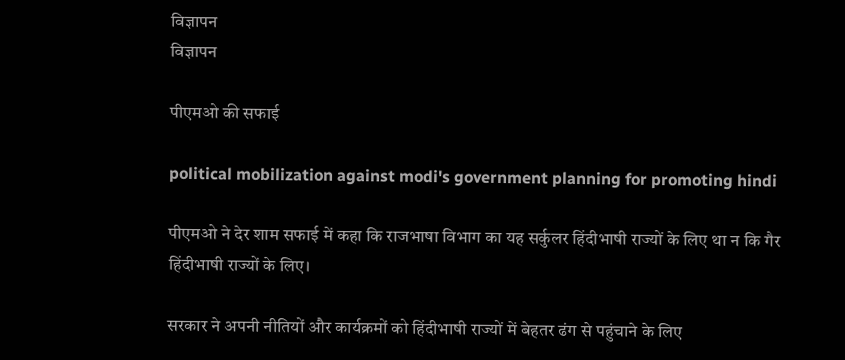विज्ञापन
विज्ञापन

पीएमओ की सफाई

political mobilization against modi's government planning for promoting hindi

पीएमओ ने देर शाम सफाई में कहा कि राजभाषा विभाग का यह सर्कुलर हिंदीभाषी राज्यों के लिए था न कि गैर हिंदीभाषी राज्यों के लिए।

सरकार ने अपनी नीतियों और कार्यक्रमों को हिंदीभाषी राज्यों में बेहतर ढंग से पहुंचाने के लिए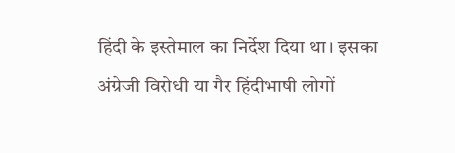हिंदी के इस्तेमाल का निर्देश दिया था। इसका अंग्रेजी विरोधी या गैर हिंदीभाषी लोगों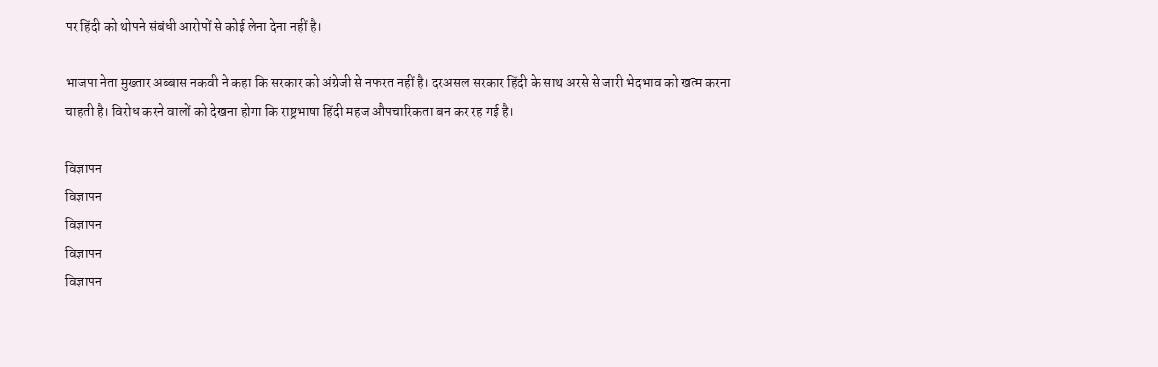पर हिंदी को थोपने संबंधी आरोपों से कोई लेना देना नहीं है।

भाजपा नेता मुख्तार अब्बास नकवी ने कहा कि सरकार को अंग्रेजी से नफरत नहीं है। दरअसल सरकार हिंदी के साथ अरसे से जारी भेदभाव को खत्म करना चाहती है। विरोध करने वालों को देखना होगा कि राष्ट्रभाषा हिंदी महज औपचारिकता बन कर रह गई है।

विज्ञापन
विज्ञापन
विज्ञापन
विज्ञापन
विज्ञापन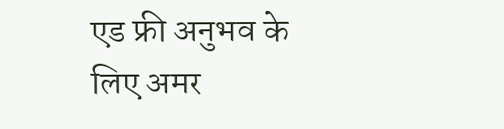एड फ्री अनुभव के लिए अमर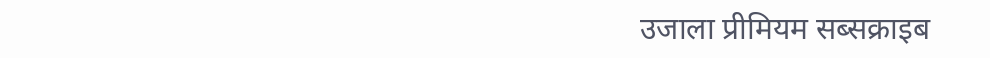उजाला प्रीमियम सब्सक्राइब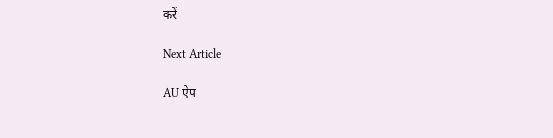करें

Next Article

AU ऐप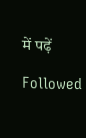में पढ़ें

Followed